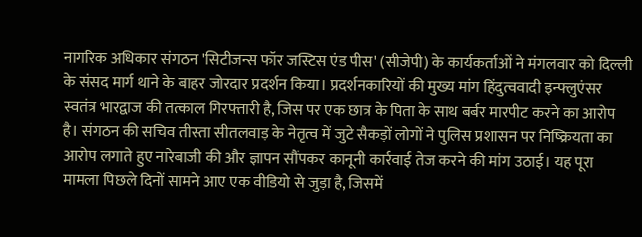नागरिक अधिकार संगठन 'सिटीजन्स फॉर जस्टिस एंड पीस' (सीजेपी) के कार्यकर्ताओं ने मंगलवार को दिल्ली के संसद मार्ग थाने के बाहर जोरदार प्रदर्शन किया। प्रदर्शनकारियों की मुख्य मांग हिंदुत्ववादी इन्फ्लुएंसर स्वतंत्र भारद्वाज की तत्काल गिरफ्तारी है, जिस पर एक छात्र के पिता के साथ बर्बर मारपीट करने का आरोप है। संगठन की सचिव तीस्ता सीतलवाड़ के नेतृत्व में जुटे सैकड़ों लोगों ने पुलिस प्रशासन पर निष्क्रियता का आरोप लगाते हुए नारेबाजी की और ज्ञापन सौंपकर कानूनी कार्रवाई तेज करने की मांग उठाई। यह पूरा मामला पिछले दिनों सामने आए एक वीडियो से जुड़ा है, जिसमें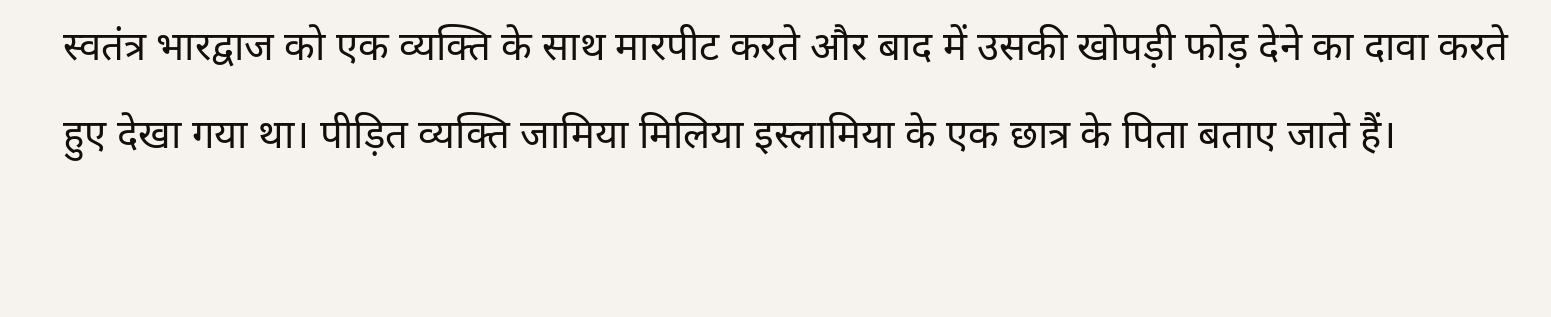स्वतंत्र भारद्वाज को एक व्यक्ति के साथ मारपीट करते और बाद में उसकी खोपड़ी फोड़ देने का दावा करते हुए देखा गया था। पीड़ित व्यक्ति जामिया मिलिया इस्लामिया के एक छात्र के पिता बताए जाते हैं।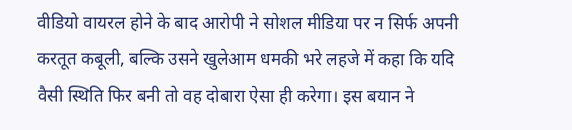वीडियो वायरल होने के बाद आरोपी ने सोशल मीडिया पर न सिर्फ अपनी करतूत कबूली, बल्कि उसने खुलेआम धमकी भरे लहजे में कहा कि यदि वैसी स्थिति फिर बनी तो वह दोबारा ऐसा ही करेगा। इस बयान ने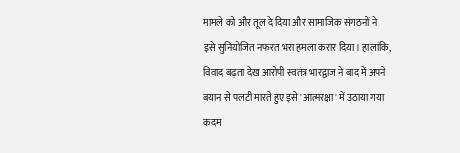मामले को और तूल दे दिया और सामाजिक संगठनों ने इसे सुनियोजित नफरत भरा हमला करार दिया। हालांकि, विवाद बढ़ता देख आरोपी स्वतंत्र भारद्वाज ने बाद में अपने बयान से पलटी मारते हुए इसे 'आत्मरक्षा' में उठाया गया कदम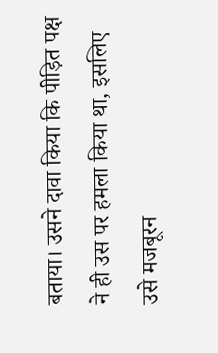बताया। उसने दावा किया कि पीड़ित पक्ष ने ही उस पर हमला किया था, इसलिए उसे मजबूरन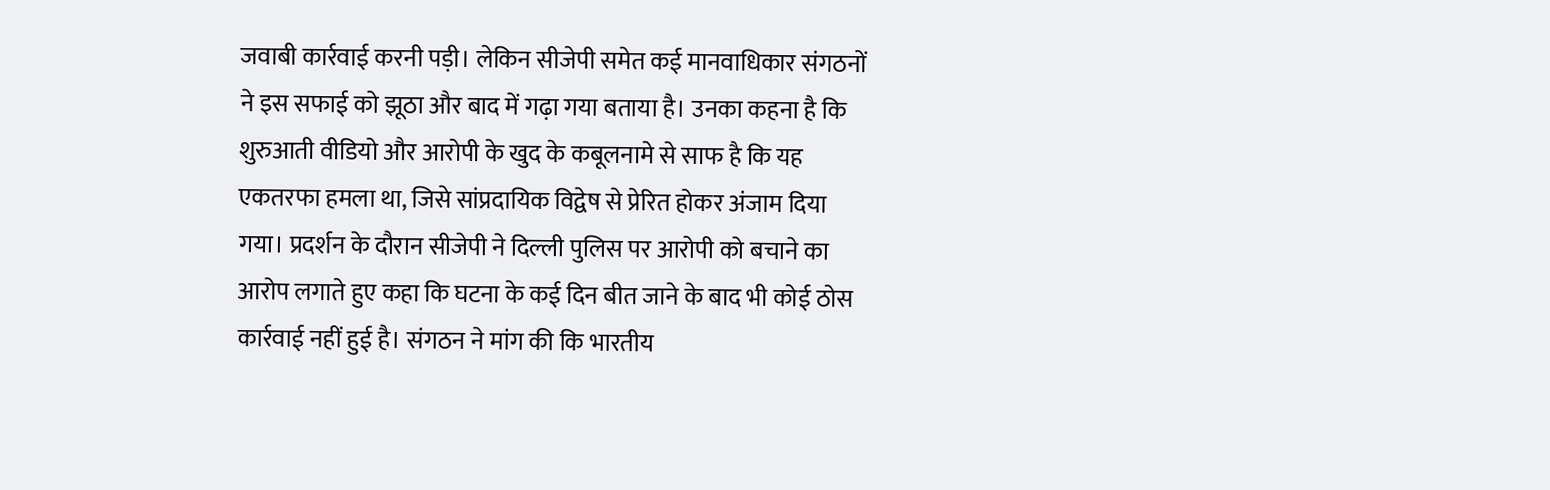जवाबी कार्रवाई करनी पड़ी। लेकिन सीजेपी समेत कई मानवाधिकार संगठनों ने इस सफाई को झूठा और बाद में गढ़ा गया बताया है। उनका कहना है कि शुरुआती वीडियो और आरोपी के खुद के कबूलनामे से साफ है कि यह एकतरफा हमला था, जिसे सांप्रदायिक विद्वेष से प्रेरित होकर अंजाम दिया गया। प्रदर्शन के दौरान सीजेपी ने दिल्ली पुलिस पर आरोपी को बचाने का आरोप लगाते हुए कहा कि घटना के कई दिन बीत जाने के बाद भी कोई ठोस कार्रवाई नहीं हुई है। संगठन ने मांग की कि भारतीय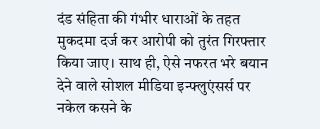दंड संहिता की गंभीर धाराओं के तहत मुकदमा दर्ज कर आरोपी को तुरंत गिरफ्तार किया जाए। साथ ही, ऐसे नफरत भरे बयान देने वाले सोशल मीडिया इन्फ्लुएंसर्स पर नकेल कसने के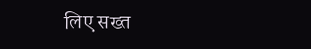लिए सख्त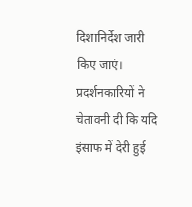दिशानिर्देश जारी किए जाएं। प्रदर्शनकारियों ने चेतावनी दी कि यदि इंसाफ में देरी हुई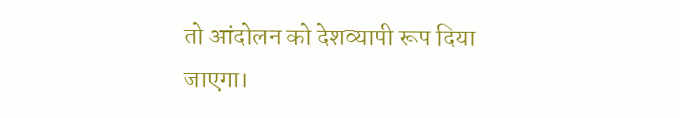तो आंदोलन को देशव्यापी रूप दिया जाएगा।